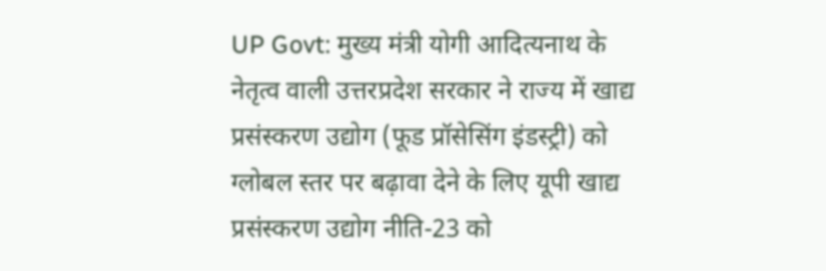UP Govt: मुख्य मंत्री योगी आदित्यनाथ के नेतृत्व वाली उत्तरप्रदेश सरकार ने राज्य में खाद्य प्रसंस्करण उद्योग (फूड प्रॉसेसिंग इंडस्ट्री) को ग्लोबल स्तर पर बढ़ावा देने के लिए यूपी खाद्य प्रसंस्करण उद्योग नीति-23 को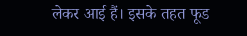लेकर आई हैं। इसके तहत फूड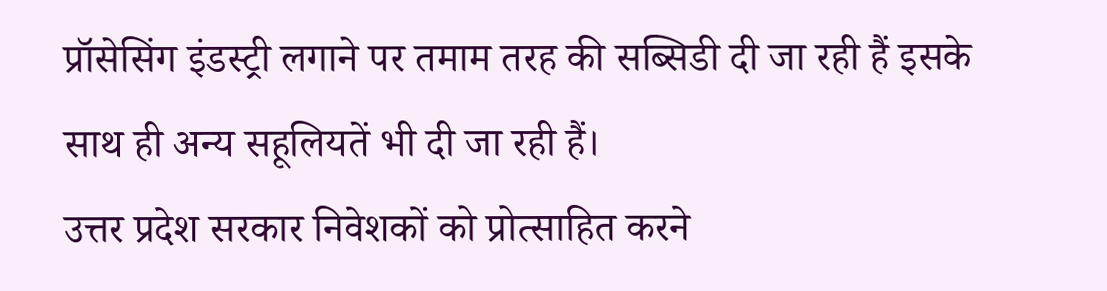प्रॉसेसिंग इंडस्ट्री लगाने पर तमाम तरह की सब्सिडी दी जा रही हैं इसके साथ ही अन्य सहूलियतें भी दी जा रही हैं।
उत्तर प्रदेश सरकार निवेशकों को प्रोत्साहित करने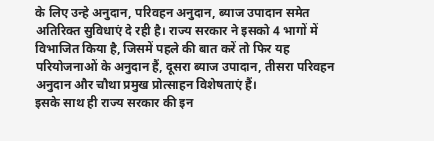के लिए उन्हे अनुदान, परिवहन अनुदान, ब्याज उपादान समेत अतिरिक्त सुविधाएं दे रही है। राज्य सरकार ने इसको 4 भागों में विभाजित किया है, जिसमें पहले की बात करें तो फिर यह परियोजनाओं के अनुदान हैं, दूसरा ब्याज उपादान, तीसरा परिवहन अनुदान और चौथा प्रमुख प्रोत्साहन विशेषताएं हैं।
इसके साथ ही राज्य सरकार की इन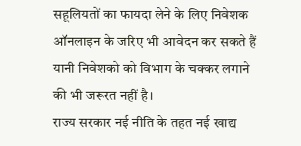सहूलियतों का फायदा लेने के लिए निवेशक ऑनलाइन के जरिए भी आवेदन कर सकते हैं यानी निवेशको को विभाग के चक्कर लगाने की भी जरूरत नहीं है।
राज्य सरकार नई नीति के तहत नई खाद्य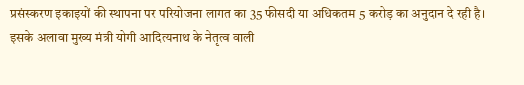प्रसंस्करण इकाइयों की स्थापना पर परियोजना लागत का 35 फीसदी या अधिकतम 5 करोड़ का अनुदान दे रही है।
इसके अलावा मुख्य मंत्री योगी आदित्यनाथ के नेतृत्व वाली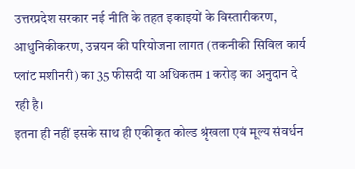उत्तरप्रदेश सरकार नई नीति के तहत इकाइयों के विस्तारीकरण, आधुनिकीकरण, उन्नयन की परियोजना लागत (तकनीकी सिविल कार्य प्लांट मशीनरी) का 35 फीसदी या अधिकतम 1 करोड़ का अनुदान दे रही है।
इतना ही नहीं इसके साथ ही एकीकृत कोल्ड श्रृंखला एवं मूल्य संवर्धन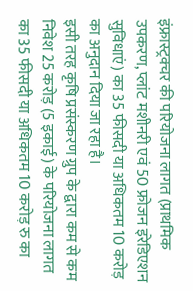इंफ्रास्ट्रक्चर की परियोजना लागत (प्राथमिक उपकरण, प्लांट मशीनरी एवं 50 फ्रोजन इरेडिएशन सुविधाएं) का 35 फीसदी या अधिकतम 10 करोड़ का अनुदान दिया जा रहा है।
इसी तरह कृषि प्रसंस्करण ग्रुप के द्वारा कम से कम निवेश 25 करोड़ (5 इकाई) के परियोजना लागत का 35 फीसदी या अधिकतम 10 करोड़ रु का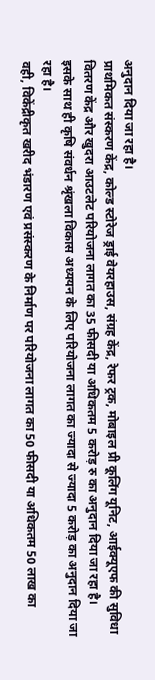अनुदान दिया जा रहा है।
प्राथमिकत संस्करण केंद्र, कोल्ड स्टोरेज ड्राई वेयरहाउस, संग्रह केंद्र, रेफर ट्रक, मोबाइल प्री कूलिंग यूनिट, आईक्यूएफ की सुविधा वितरण केंद्र और खुदरा आउटलेट परियोजना लागत का 35 फीसदी या अधिकतम 5 करोड़ रु का अनुदान दिया जा रहा है।
इसके साथ ही कृषि संवर्धन श्रृंखला विकास अध्ययन के लिए परियोजना लागत का ज्यादा से ज्यादा 5 करोड़ का अनुदान दिया जा रहा है।
वही, विकेंद्रीकृत खरीद भंडारण एवं प्रसंस्करण के निर्माण पर परियोजना लागत का 50 फीसदी या अधिकतम 50 लाख का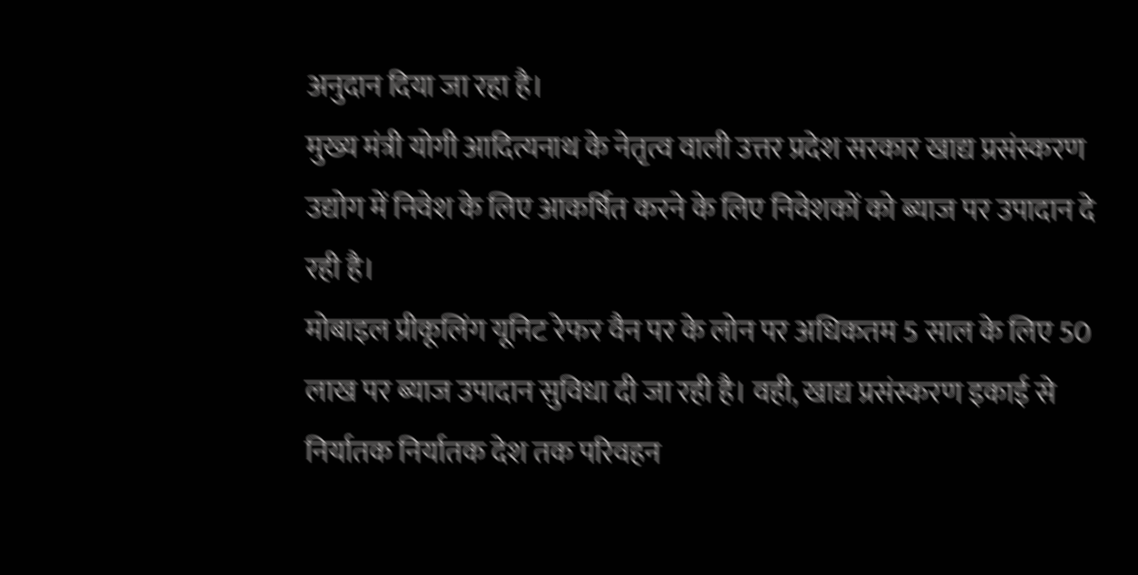अनुदान दिया जा रहा है।
मुख्य मंत्री योगी आदित्यनाथ के नेतृत्व वाली उत्तर प्रदेश सरकार खाद्य प्रसंस्करण उद्योग में निवेश के लिए आकर्षित करने के लिए निवेशकों को ब्याज पर उपादान दे रही है।
मोबाइल प्रीकूलिंग यूनिट रेफर वैन पर के लोन पर अधिकतम 5 साल के लिए 50 लाख पर ब्याज उपादान सुविधा दी जा रही है। वही, खाद्य प्रसंस्करण इकाई से निर्यातक निर्यातक देश तक परिवहन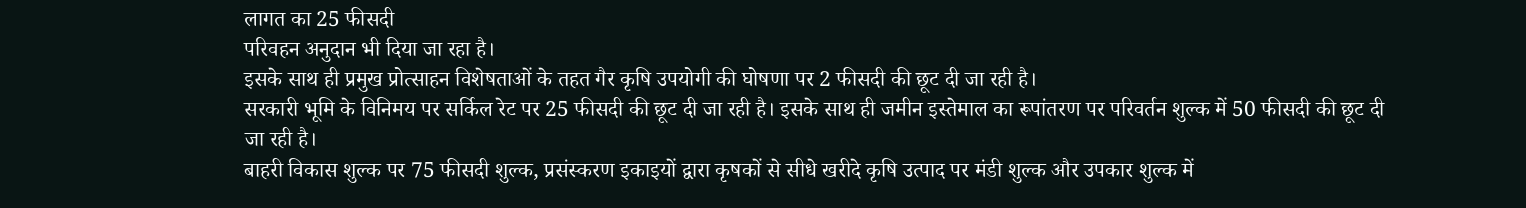लागत का 25 फीसदी
परिवहन अनुदान भी दिया जा रहा है।
इसके साथ ही प्रमुख प्रोत्साहन विशेषताओं के तहत गैर कृषि उपयोगी की घोषणा पर 2 फीसदी की छूट दी जा रही है।
सरकारी भूमि के विनिमय पर सर्किल रेट पर 25 फीसदी की छूट दी जा रही है। इसके साथ ही जमीन इस्तेमाल का रूपांतरण पर परिवर्तन शुल्क में 50 फीसदी की छूट दी जा रही है।
बाहरी विकास शुल्क पर 75 फीसदी शुल्क, प्रसंस्करण इकाइयों द्वारा कृषकों से सीधे खरीदे कृषि उत्पाद पर मंडी शुल्क और उपकार शुल्क में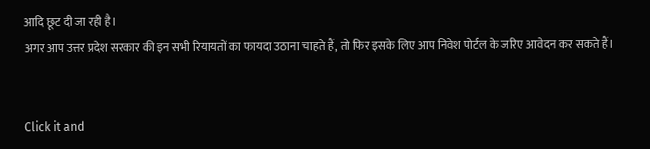आदि छूट दी जा रही है।
अगर आप उत्तर प्रदेश सरकार की इन सभी रियायतों का फायदा उठाना चाहते हैं, तो फिर इसके लिए आप निवेश पोर्टल के जरिए आवेदन कर सकते हैं।


Click it and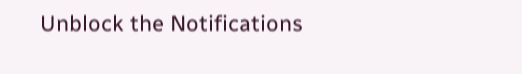Unblock the Notifications